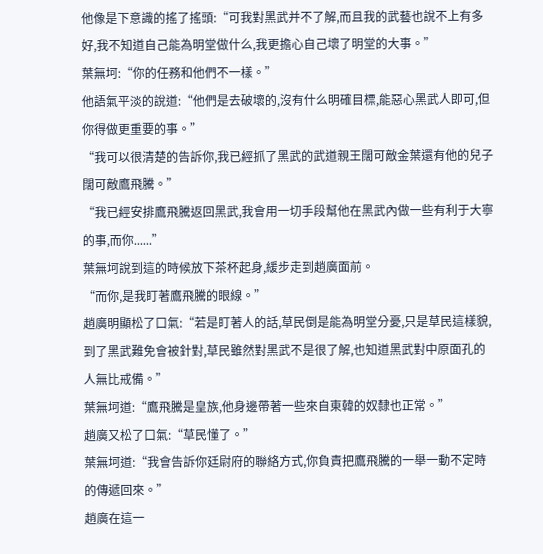他像是下意識的搖了搖頭:“可我對黑武并不了解,而且我的武藝也說不上有多好,我不知道自己能為明堂做什么,我更擔心自己壞了明堂的大事。”
葉無坷:“你的任務和他們不一樣。”
他語氣平淡的說道:“他們是去破壞的,沒有什么明確目標,能惡心黑武人即可,但你得做更重要的事。”
“我可以很清楚的告訴你,我已經抓了黑武的武道親王闊可敵金葉還有他的兒子闊可敵鷹飛騰。”
“我已經安排鷹飛騰返回黑武,我會用一切手段幫他在黑武內做一些有利于大寧的事,而你......”
葉無坷說到這的時候放下茶杯起身,緩步走到趙廣面前。
“而你,是我盯著鷹飛騰的眼線。”
趙廣明顯松了口氣:“若是盯著人的話,草民倒是能為明堂分憂,只是草民這樣貌,到了黑武難免會被針對,草民雖然對黑武不是很了解,也知道黑武對中原面孔的人無比戒備。”
葉無坷道:“鷹飛騰是皇族,他身邊帶著一些來自東韓的奴隸也正常。”
趙廣又松了口氣:“草民懂了。”
葉無坷道:“我會告訴你廷尉府的聯絡方式,你負責把鷹飛騰的一舉一動不定時的傳遞回來。”
趙廣在這一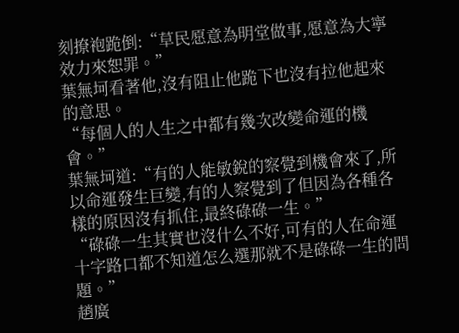刻撩袍跪倒:“草民愿意為明堂做事,愿意為大寧效力來恕罪。”
葉無坷看著他,沒有阻止他跪下也沒有拉他起來的意思。
“每個人的人生之中都有幾次改變命運的機會。”
葉無坷道:“有的人能敏銳的察覺到機會來了,所以命運發生巨變,有的人察覺到了但因為各種各樣的原因沒有抓住,最終碌碌一生。”
“碌碌一生其實也沒什么不好,可有的人在命運十字路口都不知道怎么選那就不是碌碌一生的問題。”
趙廣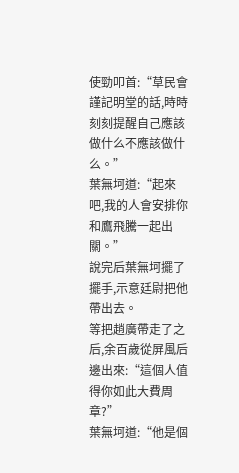使勁叩首:“草民會謹記明堂的話,時時刻刻提醒自己應該做什么不應該做什么。”
葉無坷道:“起來吧,我的人會安排你和鷹飛騰一起出關。”
說完后葉無坷擺了擺手,示意廷尉把他帶出去。
等把趙廣帶走了之后,余百歲從屏風后邊出來:“這個人值得你如此大費周章?”
葉無坷道:“他是個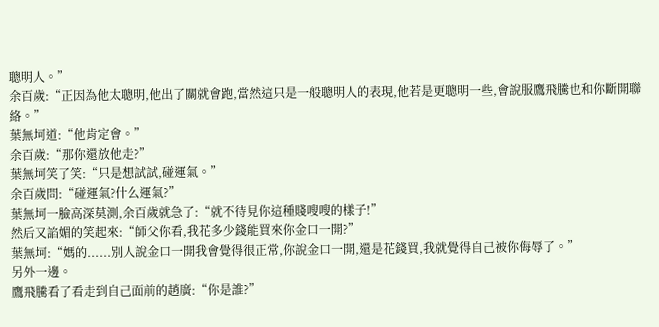聰明人。”
余百歲:“正因為他太聰明,他出了關就會跑,當然這只是一般聰明人的表現,他若是更聰明一些,會說服鷹飛騰也和你斷開聯絡。”
葉無坷道:“他肯定會。”
余百歲:“那你還放他走?”
葉無坷笑了笑:“只是想試試,碰運氣。”
余百歲問:“碰運氣?什么運氣?”
葉無坷一臉高深莫測,余百歲就急了:“就不待見你這種賤嗖嗖的樣子!”
然后又諂媚的笑起來:“師父你看,我花多少錢能買來你金口一開?”
葉無坷:“媽的......別人說金口一開我會覺得很正常,你說金口一開,還是花錢買,我就覺得自己被你侮辱了。”
另外一邊。
鷹飛騰看了看走到自己面前的趙廣:“你是誰?”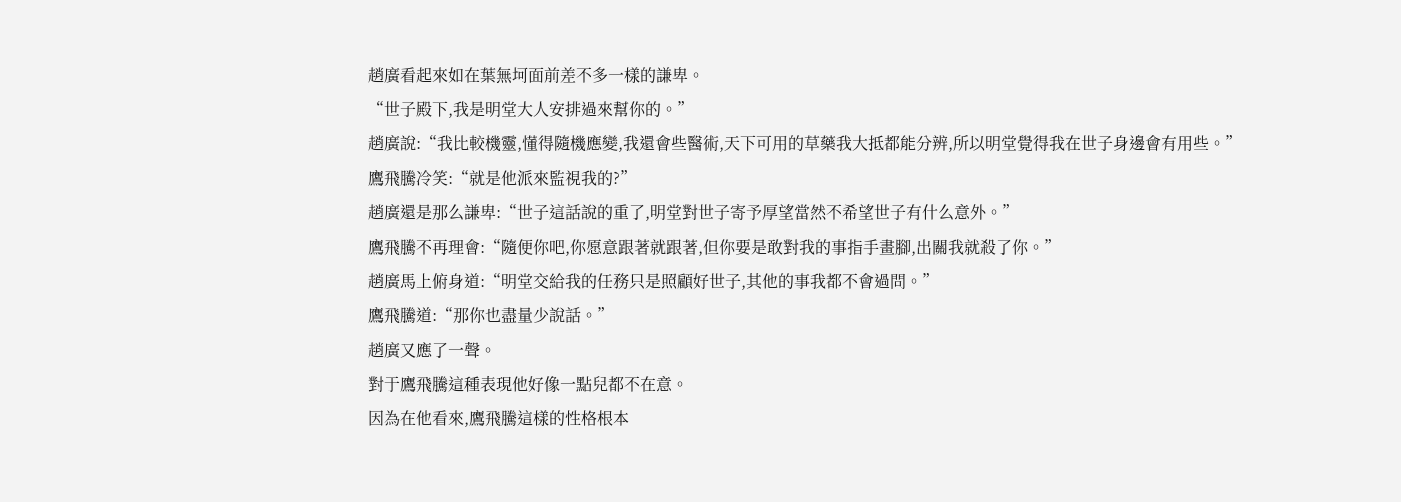趙廣看起來如在葉無坷面前差不多一樣的謙卑。
“世子殿下,我是明堂大人安排過來幫你的。”
趙廣說:“我比較機靈,懂得隨機應變,我還會些醫術,天下可用的草藥我大抵都能分辨,所以明堂覺得我在世子身邊會有用些。”
鷹飛騰冷笑:“就是他派來監視我的?”
趙廣還是那么謙卑:“世子這話說的重了,明堂對世子寄予厚望當然不希望世子有什么意外。”
鷹飛騰不再理會:“隨便你吧,你愿意跟著就跟著,但你要是敢對我的事指手畫腳,出關我就殺了你。”
趙廣馬上俯身道:“明堂交給我的任務只是照顧好世子,其他的事我都不會過問。”
鷹飛騰道:“那你也盡量少說話。”
趙廣又應了一聲。
對于鷹飛騰這種表現他好像一點兒都不在意。
因為在他看來,鷹飛騰這樣的性格根本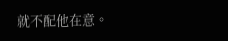就不配他在意。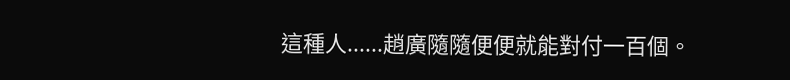這種人......趙廣隨隨便便就能對付一百個。